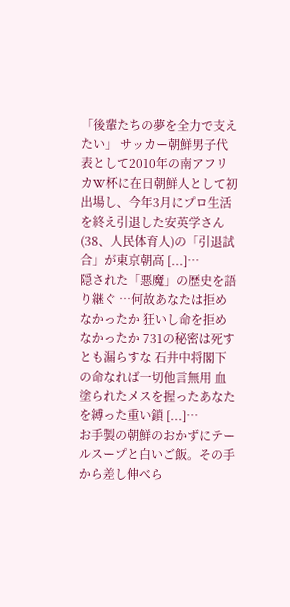「後輩たちの夢を全力で支えたい」 サッカー朝鮮男子代表として2010年の南アフリカW杯に在日朝鮮人として初出場し、今年3月にプロ生活を終え引退した安英学さん(38、人民体育人)の「引退試合」が東京朝高 [...]…
隠された「悪魔」の歴史を語り継ぐ …何故あなたは拒めなかったか 狂いし命を拒めなかったか 731の秘密は死すとも漏らすな 石井中将閣下の命なれば一切他言無用 血塗られたメスを握ったあなたを縛った重い鎖 [...]…
お手製の朝鮮のおかずにテールスープと白いご飯。その手から差し伸べら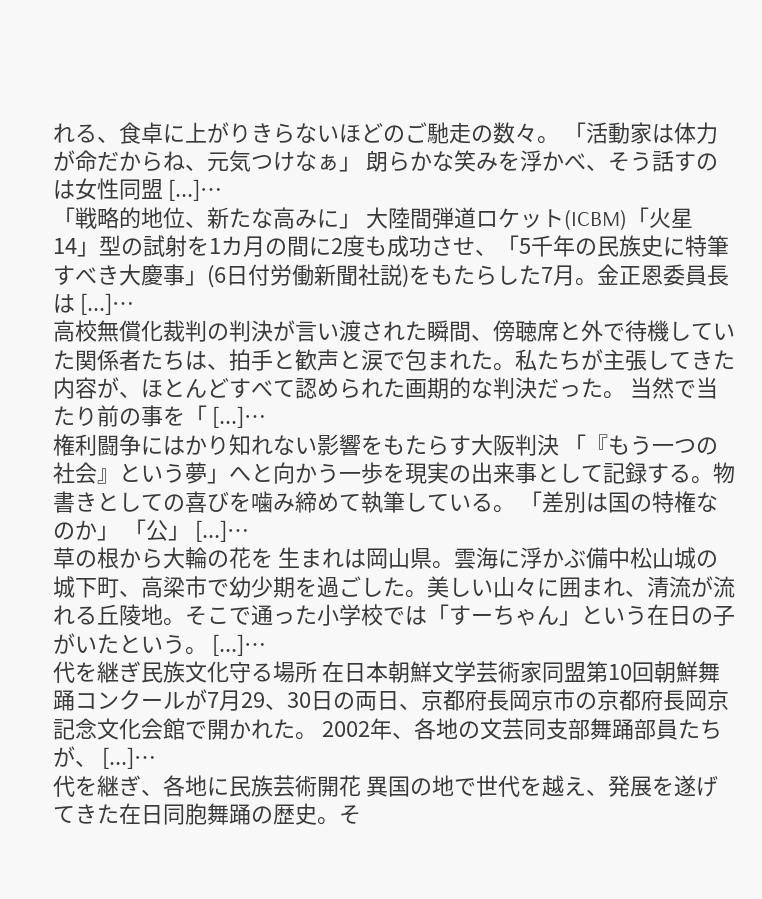れる、食卓に上がりきらないほどのご馳走の数々。 「活動家は体力が命だからね、元気つけなぁ」 朗らかな笑みを浮かべ、そう話すのは女性同盟 [...]…
「戦略的地位、新たな高みに」 大陸間弾道ロケット(ICBM)「火星14」型の試射を1カ月の間に2度も成功させ、「5千年の民族史に特筆すべき大慶事」(6日付労働新聞社説)をもたらした7月。金正恩委員長は [...]…
高校無償化裁判の判決が言い渡された瞬間、傍聴席と外で待機していた関係者たちは、拍手と歓声と涙で包まれた。私たちが主張してきた内容が、ほとんどすべて認められた画期的な判決だった。 当然で当たり前の事を「 [...]…
権利闘争にはかり知れない影響をもたらす大阪判決 「『もう一つの社会』という夢」へと向かう一歩を現実の出来事として記録する。物書きとしての喜びを噛み締めて執筆している。 「差別は国の特権なのか」 「公」 [...]…
草の根から大輪の花を 生まれは岡山県。雲海に浮かぶ備中松山城の城下町、高梁市で幼少期を過ごした。美しい山々に囲まれ、清流が流れる丘陵地。そこで通った小学校では「すーちゃん」という在日の子がいたという。 [...]…
代を継ぎ民族文化守る場所 在日本朝鮮文学芸術家同盟第10回朝鮮舞踊コンクールが7月29、30日の両日、京都府長岡京市の京都府長岡京記念文化会館で開かれた。 2002年、各地の文芸同支部舞踊部員たちが、 [...]…
代を継ぎ、各地に民族芸術開花 異国の地で世代を越え、発展を遂げてきた在日同胞舞踊の歴史。そ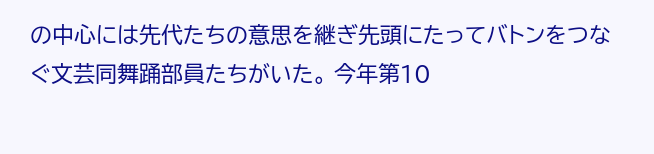の中心には先代たちの意思を継ぎ先頭にたってバトンをつなぐ文芸同舞踊部員たちがいた。 今年第10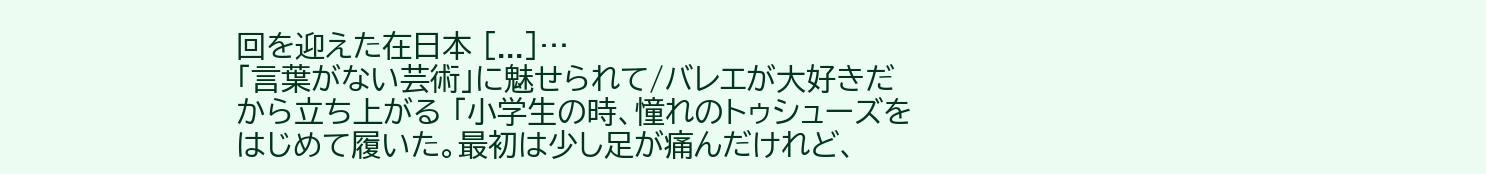回を迎えた在日本 [...]…
「言葉がない芸術」に魅せられて/バレエが大好きだから立ち上がる 「小学生の時、憧れのトゥシューズをはじめて履いた。最初は少し足が痛んだけれど、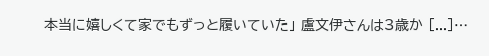本当に嬉しくて家でもずっと履いていた」 盧文伊さんは3歳か [...]…